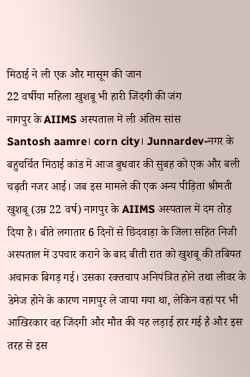मिठाई ने ली एक और मासूम की जान
22 वर्षीया महिला खुशबू भी हारी जिंदगी की जंग
नागपुर के AIIMS अस्पताल में ली अंतिम सांस
Santosh aamre। corn city। Junnardev-नगर के बहुचर्चित मिठाई कांड में आज बुधवार की सुबह को एक और बली चढ़ती नजर आई। जब इस मामले की एक अन्य पीड़िता श्रीमती खुशबू (उम्र 22 वर्ष) नागपुर के AIIMS अस्पताल में दम तोड़ दिया है। बीते लगातार 6 दिनों से छिंदवाड़ा के जिला सहित निजी अस्पताल में उपचार कराने के बाद बीती रात को खुशबू की तबियत अचानक बिगड़ गई। उसका रक्तचाप अनियंत्रित होने तथा लीवर के डेमेज होने के कारण नागपुर ले जाया गया था, लेकिन वहां पर भी आखिरकार वह जिंदगी और मौत की यह लड़ाई हार गई है और इस तरह से इस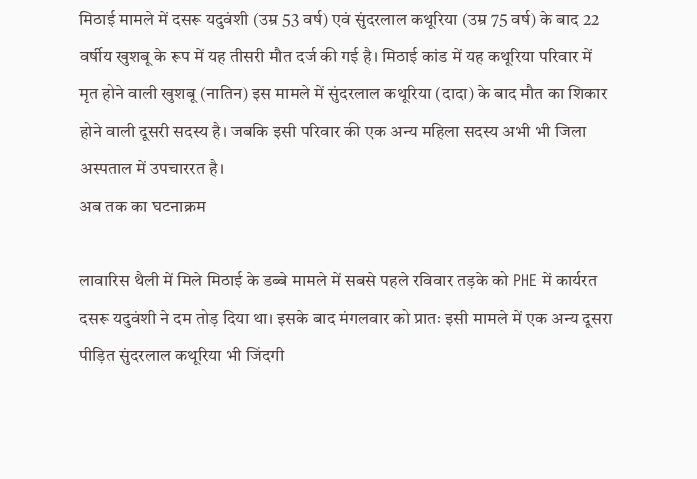मिठाई मामले में दसरू यदुवंशी (उम्र 53 वर्ष) एवं सुंदरलाल कथूरिया (उम्र 75 वर्ष) के बाद 22 वर्षीय खुशबू के रूप में यह तीसरी मौत दर्ज की गई है। मिठाई कांड में यह कथूरिया परिवार में मृत होने वाली खुशबू (नातिन) इस मामले में सुंदरलाल कथूरिया (दादा) के बाद मौत का शिकार होने वाली दूसरी सदस्य है। जबकि इसी परिवार की एक अन्य महिला सदस्य अभी भी जिला अस्पताल में उपचाररत है।
अब तक का घटनाक्रम

लावारिस थैली में मिले मिठाई के डब्बे मामले में सबसे पहले रविवार तड़के को PHE में कार्यरत दसरू यदुवंशी ने दम तोड़ दिया था। इसके बाद मंगलवार को प्रातः इसी मामले में एक अन्य दूसरा पीड़ित सुंदरलाल कथूरिया भी जिंदगी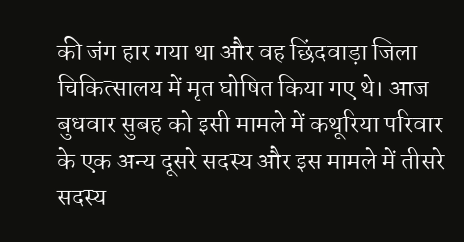की जंग हार गया था और वह छिंदवाड़ा जिला चिकित्सालय में मृत घोषित किया गए थे। आज बुधवार सुबह को इसी मामले में कथूरिया परिवार के एक अन्य दूसरे सदस्य और इस मामले में तीसरे सदस्य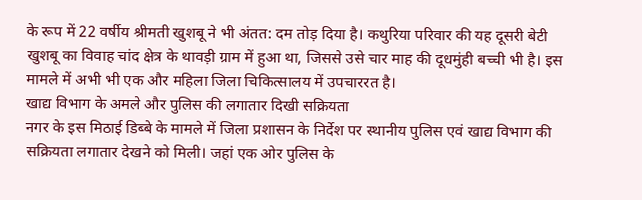के रूप में 22 वर्षीय श्रीमती खुशबू ने भी अंतत: दम तोड़ दिया है। कथुरिया परिवार की यह दूसरी बेटी खुशबू का विवाह चांद क्षेत्र के थावड़ी ग्राम में हुआ था, जिससे उसे चार माह की दूधमुंही बच्ची भी है। इस मामले में अभी भी एक और महिला जिला चिकित्सालय में उपचाररत है।
खाद्य विभाग के अमले और पुलिस की लगातार दिखी सक्रियता
नगर के इस मिठाई डिब्बे के मामले में जिला प्रशासन के निर्देश पर स्थानीय पुलिस एवं खाद्य विभाग की सक्रियता लगातार देखने को मिली। जहां एक ओर पुलिस के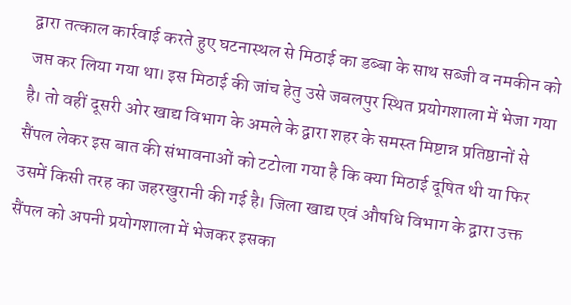द्वारा तत्काल कार्रवाई करते हुए घटनास्थल से मिठाई का डब्बा के साथ सब्जी व नमकीन को जप्त कर लिया गया था। इस मिठाई की जांच हेतु उसे जबलपुर स्थित प्रयोगशाला में भेजा गया है। तो वहीं दूसरी ओर खाद्य विभाग के अमले के द्वारा शहर के समस्त मिष्टान्न प्रतिष्ठानों से सैंपल लेकर इस बात की संभावनाओं को टटोला गया है कि क्या मिठाई दूषित थी या फिर उसमें किसी तरह का जहरखुरानी की गई है। जिला खाद्य एवं औषधि विभाग के द्वारा उक्त सैंपल को अपनी प्रयोगशाला में भेजकर इसका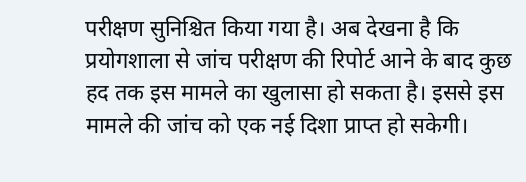परीक्षण सुनिश्चित किया गया है। अब देखना है कि प्रयोगशाला से जांच परीक्षण की रिपोर्ट आने के बाद कुछ हद तक इस मामले का खुलासा हो सकता है। इससे इस मामले की जांच को एक नई दिशा प्राप्त हो सकेगी।